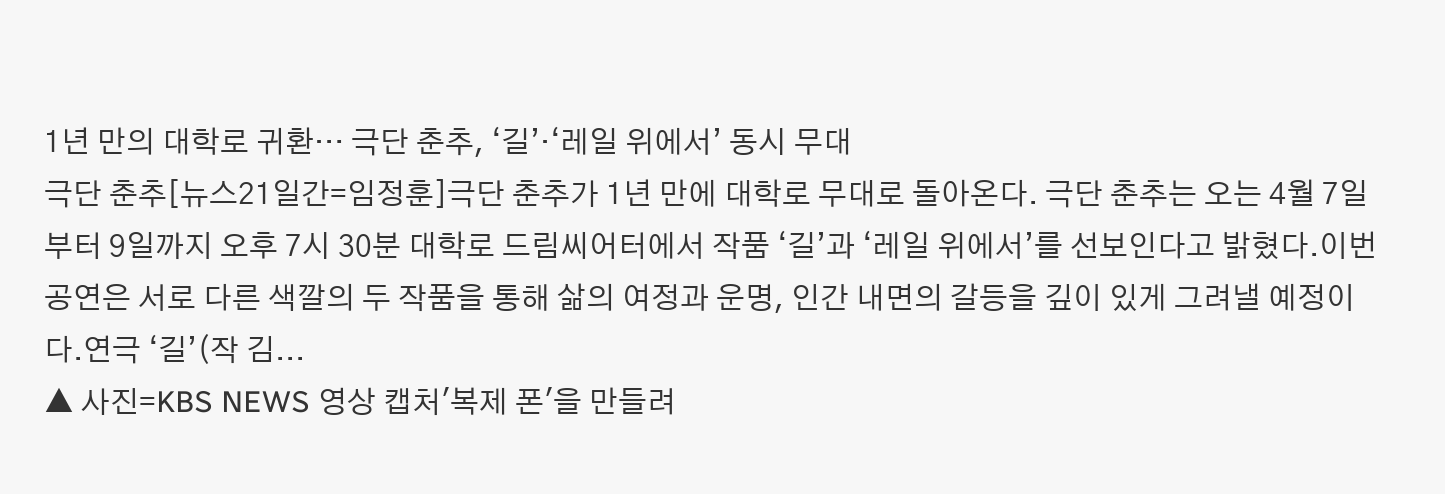1년 만의 대학로 귀환… 극단 춘추, ‘길’·‘레일 위에서’ 동시 무대
극단 춘추[뉴스21일간=임정훈]극단 춘추가 1년 만에 대학로 무대로 돌아온다. 극단 춘추는 오는 4월 7일부터 9일까지 오후 7시 30분 대학로 드림씨어터에서 작품 ‘길’과 ‘레일 위에서’를 선보인다고 밝혔다.이번 공연은 서로 다른 색깔의 두 작품을 통해 삶의 여정과 운명, 인간 내면의 갈등을 깊이 있게 그려낼 예정이다.연극 ‘길’(작 김...
▲ 사진=KBS NEWS 영상 캡처'복제 폰'을 만들려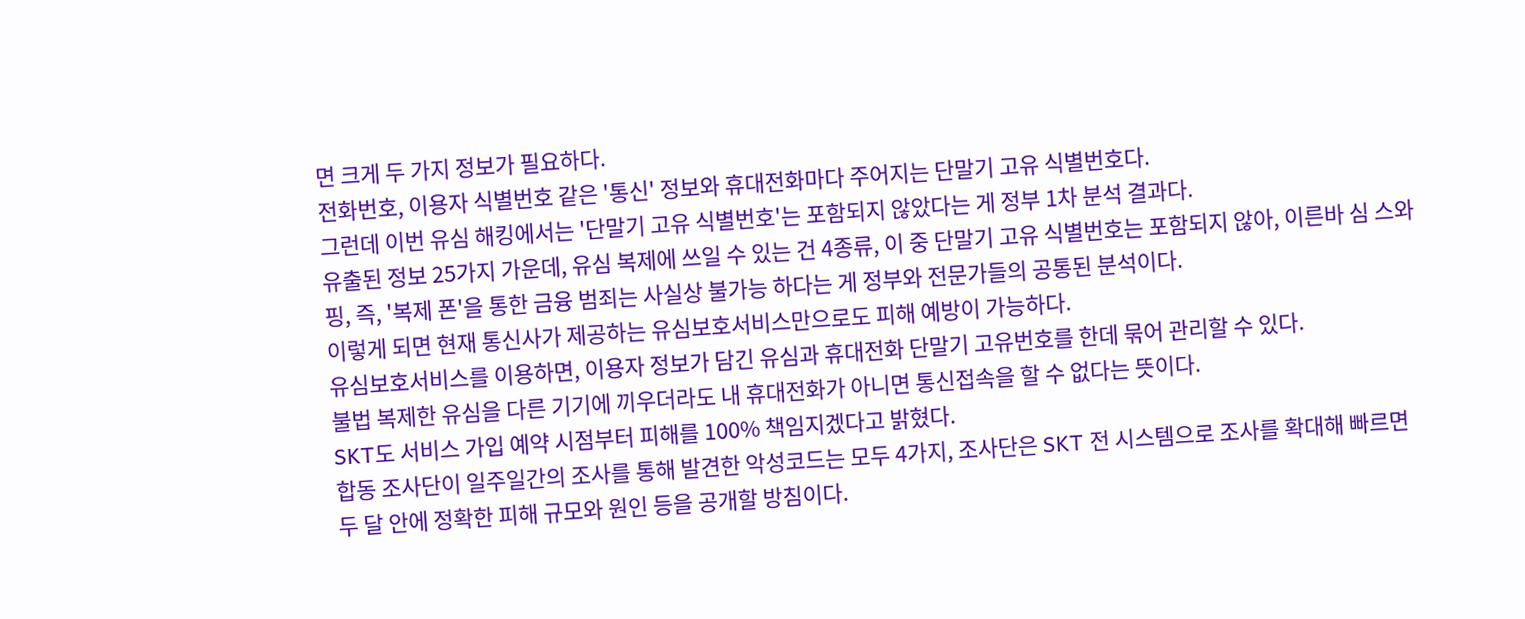면 크게 두 가지 정보가 필요하다.
전화번호, 이용자 식별번호 같은 '통신' 정보와 휴대전화마다 주어지는 단말기 고유 식별번호다.
그런데 이번 유심 해킹에서는 '단말기 고유 식별번호'는 포함되지 않았다는 게 정부 1차 분석 결과다.
유출된 정보 25가지 가운데, 유심 복제에 쓰일 수 있는 건 4종류, 이 중 단말기 고유 식별번호는 포함되지 않아, 이른바 심 스와핑, 즉, '복제 폰'을 통한 금융 범죄는 사실상 불가능 하다는 게 정부와 전문가들의 공통된 분석이다.
이렇게 되면 현재 통신사가 제공하는 유심보호서비스만으로도 피해 예방이 가능하다.
유심보호서비스를 이용하면, 이용자 정보가 담긴 유심과 휴대전화 단말기 고유번호를 한데 묶어 관리할 수 있다.
불법 복제한 유심을 다른 기기에 끼우더라도 내 휴대전화가 아니면 통신접속을 할 수 없다는 뜻이다.
SKT도 서비스 가입 예약 시점부터 피해를 100% 책임지겠다고 밝혔다.
합동 조사단이 일주일간의 조사를 통해 발견한 악성코드는 모두 4가지, 조사단은 SKT 전 시스템으로 조사를 확대해 빠르면 두 달 안에 정확한 피해 규모와 원인 등을 공개할 방침이다.